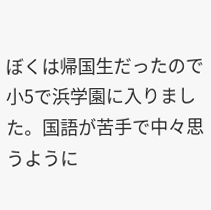ぼくは帰国生だったので小5で浜学園に入りました。国語が苦手で中々思うように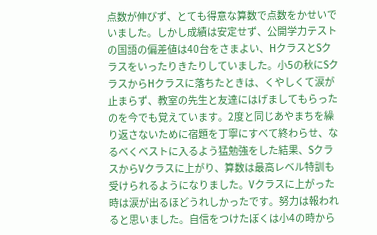点数が伸びず、とても得意な算数で点数をかせいでいました。しかし成績は安定せず、公開学力テストの国語の偏差値は40台をさまよい、HクラスとSクラスをいったりきたりしていました。小5の秋にSクラスからHクラスに落ちたときは、くやしくて涙が止まらず、教室の先生と友達にはげましてもらったのを今でも覚えています。2度と同じあやまちを繰り返さないために宿題を丁寧にすべて終わらせ、なるべくベストに入るよう猛勉強をした結果、SクラスからVクラスに上がり、算数は最高レベル特訓も受けられるようになりました。Vクラスに上がった時は涙が出るほどうれしかったです。努力は報われると思いました。自信をつけたぼくは小4の時から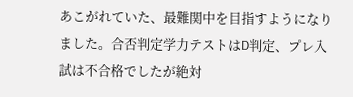あこがれていた、最難関中を目指すようになりました。合否判定学力テストはD判定、プレ入試は不合格でしたが絶対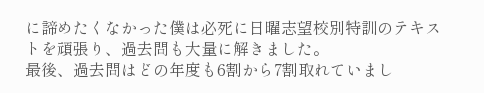に諦めたくなかった僕は必死に日曜志望校別特訓のテキストを頑張り、過去問も大量に解きました。
最後、過去問はどの年度も6割から7割取れていまし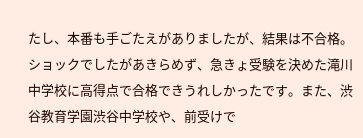たし、本番も手ごたえがありましたが、結果は不合格。ショックでしたがあきらめず、急きょ受験を決めた滝川中学校に高得点で合格できうれしかったです。また、渋谷教育学園渋谷中学校や、前受けで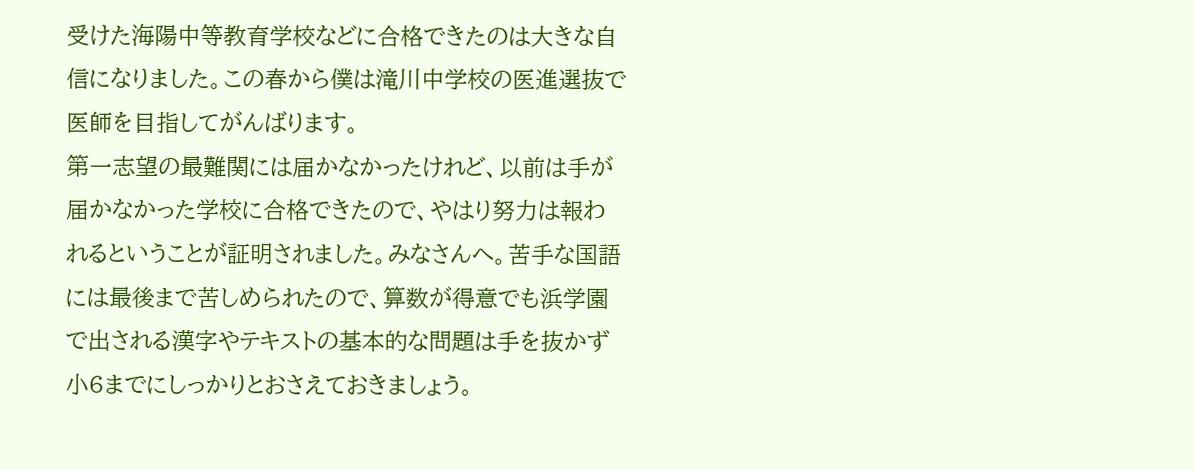受けた海陽中等教育学校などに合格できたのは大きな自信になりました。この春から僕は滝川中学校の医進選抜で医師を目指してがんばります。
第一志望の最難関には届かなかったけれど、以前は手が届かなかった学校に合格できたので、やはり努力は報われるということが証明されました。みなさんへ。苦手な国語には最後まで苦しめられたので、算数が得意でも浜学園で出される漢字やテキストの基本的な問題は手を抜かず小6までにしっかりとおさえておきましょう。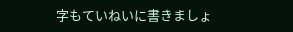字もていねいに書きましょ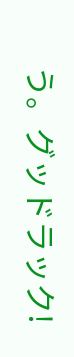う。グッドラック!